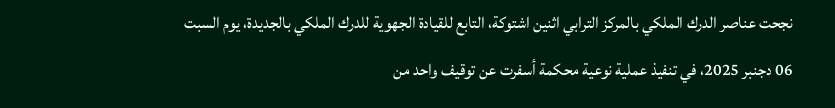نجحت عناصر الدرك الملكي بالمركز الترابي اثنين اشتوكة، التابع للقيادة الجهوية للدرك الملكي بالجديدة، يوم السبت 06 دجنبر 2025، في تنفيذ عملية نوعية محكمة أسفرت عن توقيف واحد من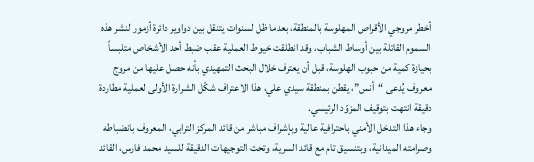أخطر مروجي الأقراص المهلوسة بالمنطقة، بعدما ظل لسنوات يتنقل بين دواوير دائرة أزمور لنشر هذه السموم القاتلة بين أوساط الشباب، وقد انطلقت خيوط العملية عقب ضبط أحد الأشخاص متلبساً بحيازة كمية من حبوب الهلوسة، قبل أن يعترف خلال البحث التمهيدي بأنه حصل عليها من مروج معروف يُدعى “أنس”، يقطن بمنطقة سيدي علي، هذا الاعتراف شكّل الشرارة الأولى لعملية مطاردة دقيقة انتهت بتوقيف المزوّد الرئيسي.
وجاء هذا التدخل الأمني باحترافية عالية وبإشراف مباشر من قائد المركز الترابي، المعروف بانضباطه وصرامته الميدانية، وبتنسيق تام مع قائد السرية، وتحت التوجيهات الدقيقة للسيد محمد فارس، القائد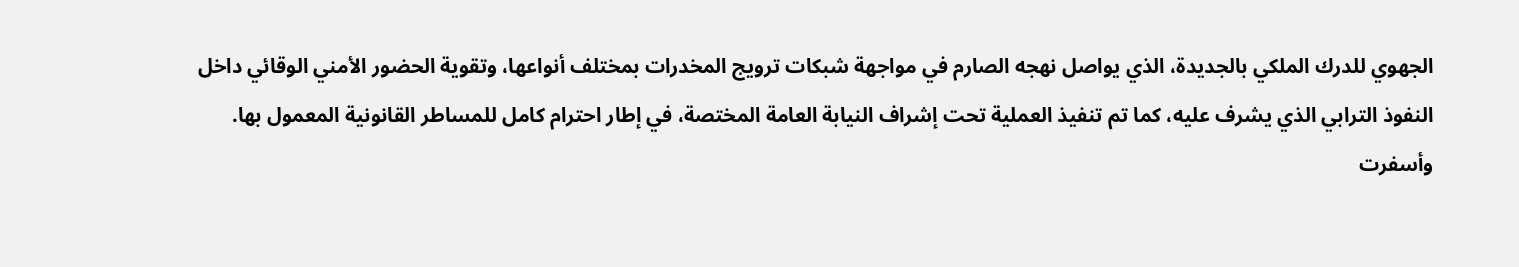الجهوي للدرك الملكي بالجديدة، الذي يواصل نهجه الصارم في مواجهة شبكات ترويج المخدرات بمختلف أنواعها، وتقوية الحضور الأمني الوقائي داخل النفوذ الترابي الذي يشرف عليه، كما تم تنفيذ العملية تحت إشراف النيابة العامة المختصة، في إطار احترام كامل للمساطر القانونية المعمول بها.
وأسفرت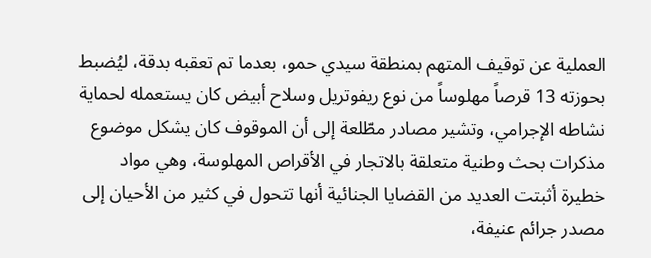العملية عن توقيف المتهم بمنطقة سيدي حمو، بعدما تم تعقبه بدقة، ليُضبط بحوزته 13 قرصاً مهلوساً من نوع ريفوتريل وسلاح أبيض كان يستعمله لحماية نشاطه الإجرامي، وتشير مصادر مطّلعة إلى أن الموقوف كان يشكل موضوع مذكرات بحث وطنية متعلقة بالاتجار في الأقراص المهلوسة، وهي مواد خطيرة أثبتت العديد من القضايا الجنائية أنها تتحول في كثير من الأحيان إلى مصدر جرائم عنيفة،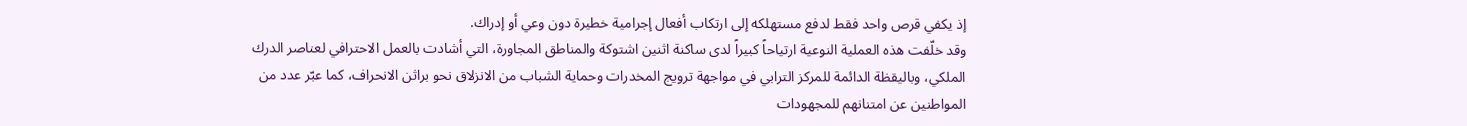إذ يكفي قرص واحد فقط لدفع مستهلكه إلى ارتكاب أفعال إجرامية خطيرة دون وعي أو إدراك.
وقد خلّفت هذه العملية النوعية ارتياحاً كبيراً لدى ساكنة اثنين اشتوكة والمناطق المجاورة، التي أشادت بالعمل الاحترافي لعناصر الدرك الملكي، وباليقظة الدائمة للمركز الترابي في مواجهة ترويج المخدرات وحماية الشباب من الانزلاق نحو براثن الانحراف، كما عبّر عدد من المواطنين عن امتنانهم للمجهودات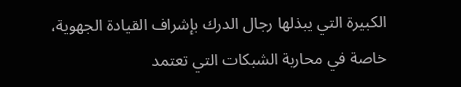الكبيرة التي يبذلها رجال الدرك بإشراف القيادة الجهوية، خاصة في محاربة الشبكات التي تعتمد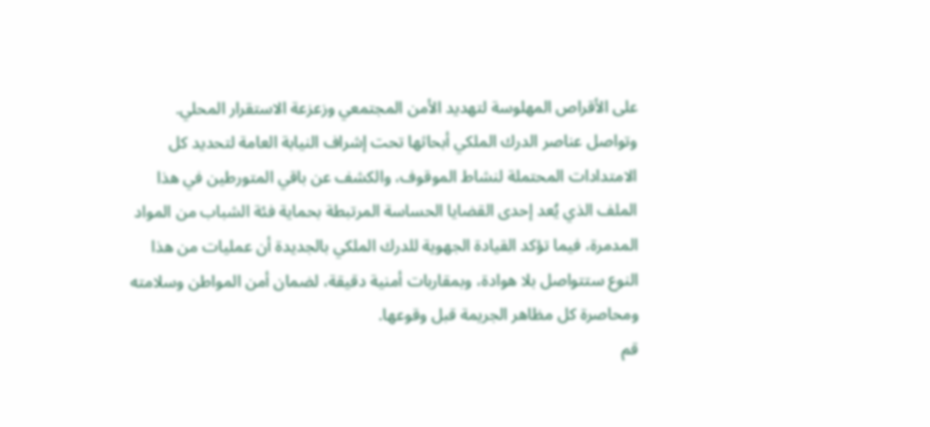على الأقراص المهلوسة لتهديد الأمن المجتمعي وزعزعة الاستقرار المحلي.
وتواصل عناصر الدرك الملكي أبحاثها تحت إشراف النيابة العامة لتحديد كل الامتدادات المحتملة لنشاط الموقوف، والكشف عن باقي المتورطين في هذا الملف الذي يُعد إحدى القضايا الحساسة المرتبطة بحماية فئة الشباب من المواد المدمرة، فيما تؤكد القيادة الجهوية للدرك الملكي بالجديدة أن عمليات من هذا النوع ستتواصل بلا هوادة، وبمقاربات أمنية دقيقة، لضمان أمن المواطن وسلامته ومحاصرة كل مظاهر الجريمة قبل وقوعها.
قم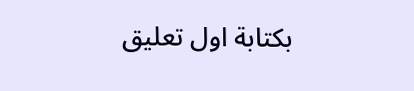بكتابة اول تعليق